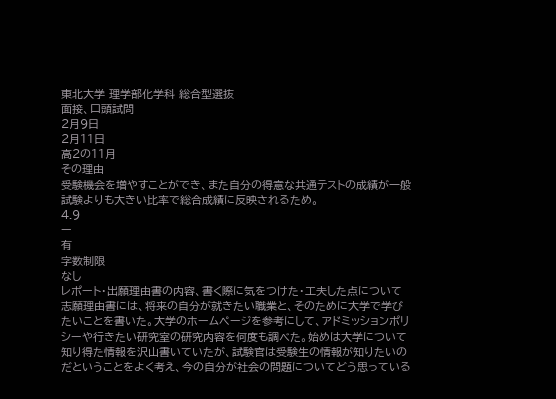東北大学 理学部化学科 総合型選抜
面接、口頭試問
2月9日
2月11日
高2の11月
その理由
受験機会を増やすことができ、また自分の得意な共通テストの成績が一般試験よりも大きい比率で総合成績に反映されるため。
4.9
ー
有
字数制限
なし
レポート・出願理由書の内容、書く際に気をつけた・工夫した点について
志願理由書には、将来の自分が就きたい職業と、そのために大学で学びたいことを書いた。大学のホームページを参考にして、アドミッションポリシーや行きたい研究室の研究内容を何度も調べた。始めは大学について知り得た情報を沢山書いていたが、試験官は受験生の情報が知りたいのだということをよく考え、今の自分が社会の問題についてどう思っている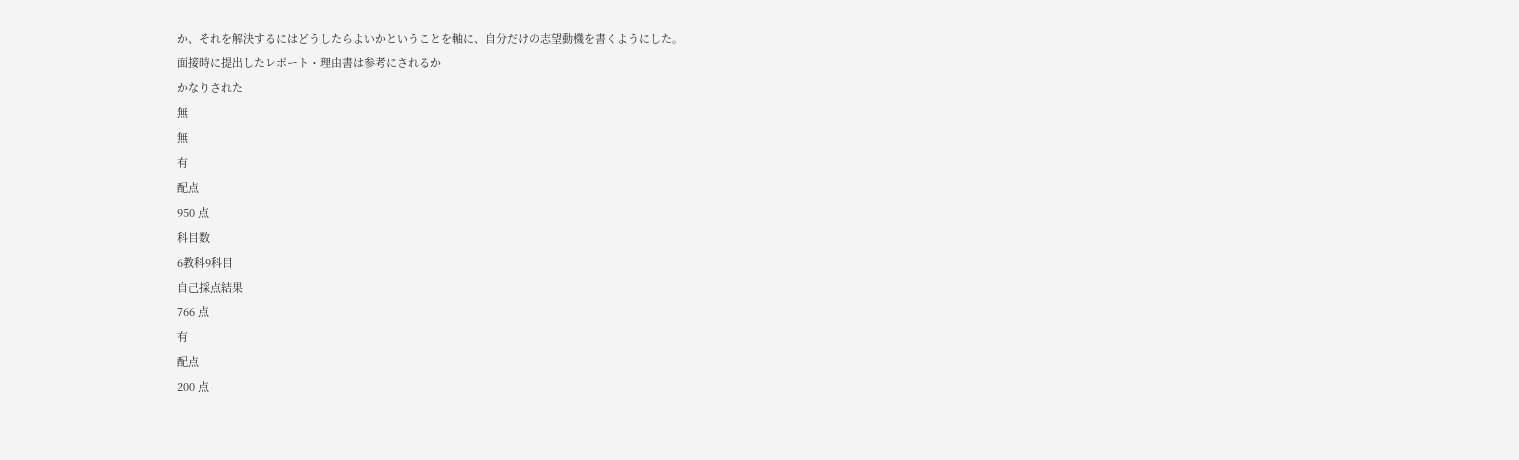か、それを解決するにはどうしたらよいかということを軸に、自分だけの志望動機を書くようにした。
面接時に提出したレポート・理由書は参考にされるか
かなりされた
無
無
有
配点
950 点
科目数
6教科9科目
自己採点結果
766 点
有
配点
200 点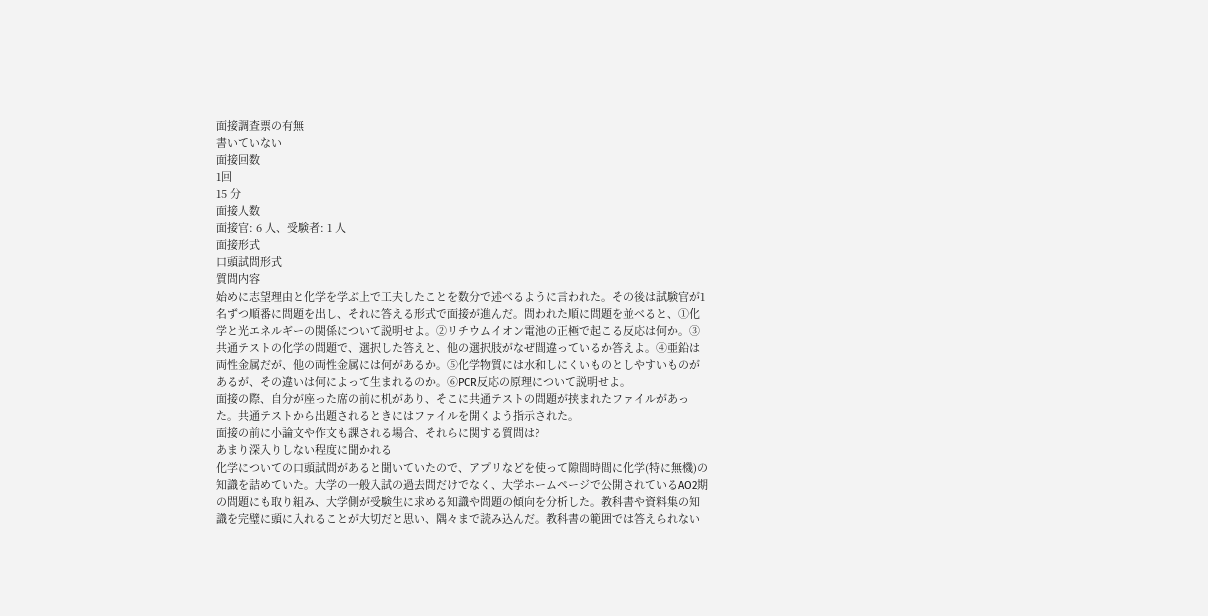面接調査票の有無
書いていない
面接回数
1回
15 分
面接人数
面接官: 6 人、受験者: 1 人
面接形式
口頭試問形式
質問内容
始めに志望理由と化学を学ぶ上で工夫したことを数分で述べるように言われた。その後は試験官が1名ずつ順番に問題を出し、それに答える形式で面接が進んだ。問われた順に問題を並べると、①化学と光エネルギーの関係について説明せよ。②リチウムイオン電池の正極で起こる反応は何か。③共通テストの化学の問題で、選択した答えと、他の選択肢がなぜ間違っているか答えよ。④亜鉛は両性金属だが、他の両性金属には何があるか。⑤化学物質には水和しにくいものとしやすいものがあるが、その違いは何によって生まれるのか。⑥PCR反応の原理について説明せよ。
面接の際、自分が座った席の前に机があり、そこに共通テストの問題が挟まれたファイルがあった。共通テストから出題されるときにはファイルを開くよう指示された。
面接の前に小論文や作文も課される場合、それらに関する質問は?
あまり深入りしない程度に聞かれる
化学についての口頭試問があると聞いていたので、アプリなどを使って隙間時間に化学(特に無機)の知識を詰めていた。大学の一般入試の過去問だけでなく、大学ホームページで公開されているAO2期の問題にも取り組み、大学側が受験生に求める知識や問題の傾向を分析した。教科書や資料集の知識を完璧に頭に入れることが大切だと思い、隅々まで読み込んだ。教科書の範囲では答えられない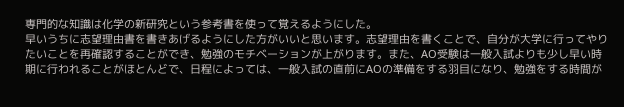専門的な知識は化学の新研究という参考書を使って覚えるようにした。
早いうちに志望理由書を書きあげるようにした方がいいと思います。志望理由を書くことで、自分が大学に行ってやりたいことを再確認することができ、勉強のモチベーションが上がります。また、AO受験は一般入試よりも少し早い時期に行われることがほとんどで、日程によっては、一般入試の直前にAOの準備をする羽目になり、勉強をする時間が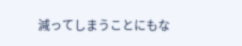減ってしまうことにもな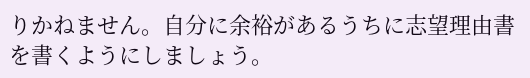りかねません。自分に余裕があるうちに志望理由書を書くようにしましょう。